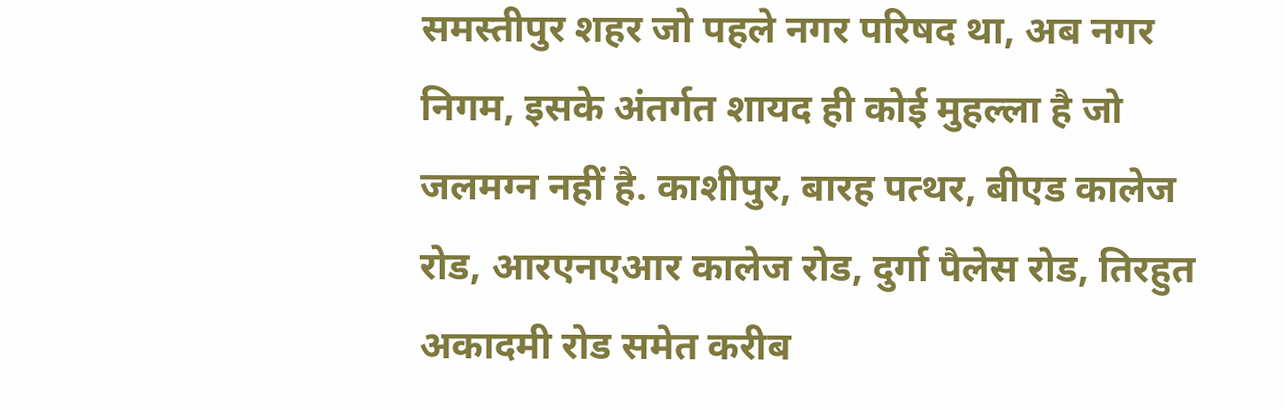समस्तीपुर शहर जो पहले नगर परिषद था, अब नगर निगम, इसके अंतर्गत शायद ही कोई मुहल्ला है जो जलमग्न नहीं है. काशीपुर, बारह पत्थर, बीएड कालेज रोड, आरएनएआर कालेज रोड, दुर्गा पैलेस रोड, तिरहुत अकादमी रोड समेत करीब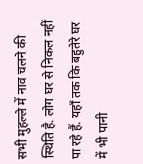सभी मुहल्ले में नाव चलने की स्थिति है. लोग घर से निकल नहीं पा रहे हैं. यहाँ तक कि बहुतेरे घर में भी पानी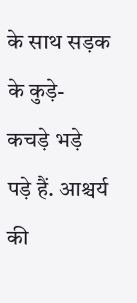के साथ सड़क के कुड़े- कचड़े भड़े पड़े हैं. आश्चर्य की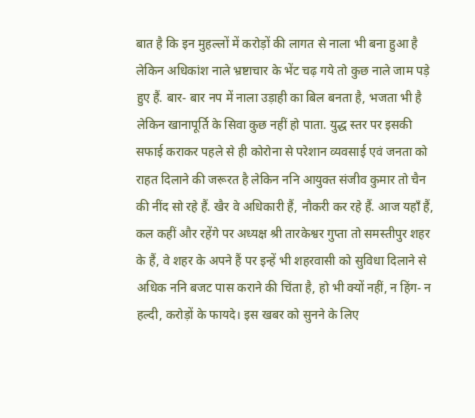बात है कि इन मुहल्लों में करोड़ों की लागत से नाला भी बना हुआ है लेकिन अधिकांश नाले भ्रष्टाचार के भेंट चढ़ गये तो कुछ नाले जाम पड़े हुए हैं. बार- बार नप में नाला उड़ाही का बिल बनता है, भजता भी है लेकिन खानापूर्ति के सिवा कुछ नहीं हो पाता. युद्ध स्तर पर इसकी सफाई कराकर पहले से ही कोरोना से परेशान व्यवसाई एवं जनता को राहत दिलाने की जरूरत है लेकिन ननि आयुक्त संजीव कुमार तो चैन की नींद सो रहे हैं. खैर वे अधिकारी हैं, नौकरी कर रहे हैं. आज यहाँ हैं, कल कहीं और रहेंगे पर अध्यक्ष श्री तारकेश्वर गुप्ता तो समस्तीपुर शहर के हैं, वे शहर के अपने हैं पर इन्हें भी शहरवासी को सुविधा दिलाने से अधिक ननि बजट पास कराने की चिंता है, हो भी क्यों नहीं, न हिंग- न हल्दी, करोड़ों के फायदे। इस खबर को सुनने के लिए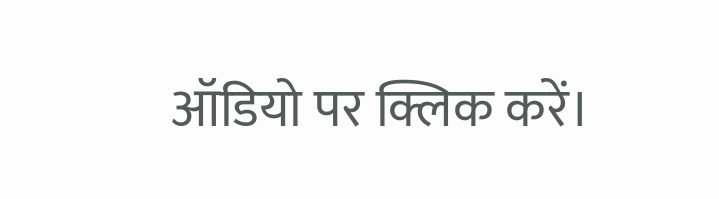ऑडियो पर क्लिक करें।